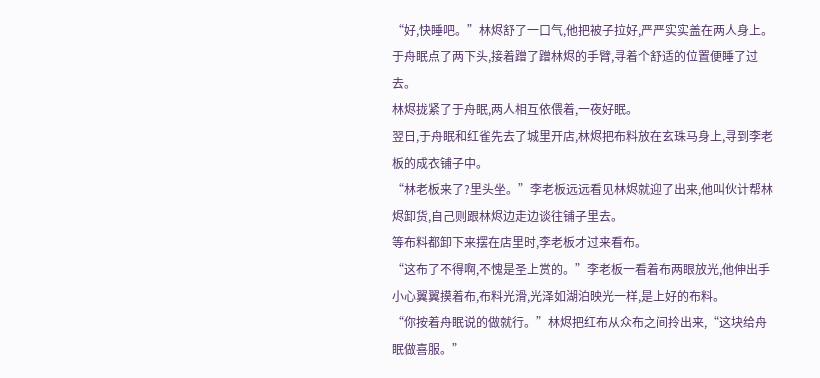“好,快睡吧。”林烬舒了一口气,他把被子拉好,严严实实盖在两人身上。
于舟眠点了两下头,接着蹭了蹭林烬的手臂,寻着个舒适的位置便睡了过去。
林烬拢紧了于舟眠,两人相互依偎着,一夜好眠。
翌日,于舟眠和红雀先去了城里开店,林烬把布料放在玄珠马身上,寻到李老板的成衣铺子中。
“林老板来了?里头坐。”李老板远远看见林烬就迎了出来,他叫伙计帮林烬卸货,自己则跟林烬边走边谈往铺子里去。
等布料都卸下来摆在店里时,李老板才过来看布。
“这布了不得啊,不愧是圣上赏的。”李老板一看着布两眼放光,他伸出手小心翼翼摸着布,布料光滑,光泽如湖泊映光一样,是上好的布料。
“你按着舟眠说的做就行。”林烬把红布从众布之间拎出来,“这块给舟眠做喜服。”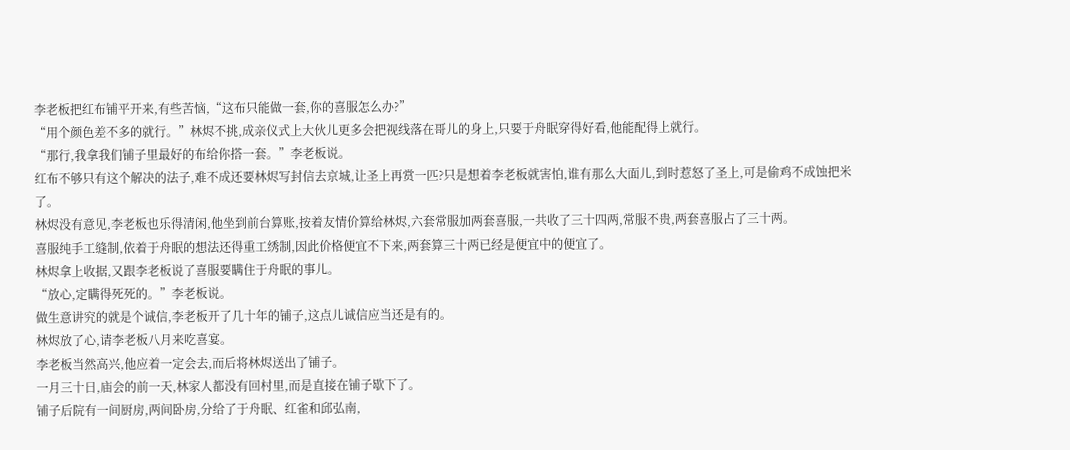李老板把红布铺平开来,有些苦恼,“这布只能做一套,你的喜服怎么办?”
“用个颜色差不多的就行。”林烬不挑,成亲仪式上大伙儿更多会把视线落在哥儿的身上,只要于舟眠穿得好看,他能配得上就行。
“那行,我拿我们铺子里最好的布给你搭一套。”李老板说。
红布不够只有这个解决的法子,难不成还要林烬写封信去京城,让圣上再赏一匹?只是想着李老板就害怕,谁有那么大面儿,到时惹怒了圣上,可是偷鸡不成蚀把米了。
林烬没有意见,李老板也乐得清闲,他坐到前台算账,按着友情价算给林烬,六套常服加两套喜服,一共收了三十四两,常服不贵,两套喜服占了三十两。
喜服纯手工缝制,依着于舟眠的想法还得重工绣制,因此价格便宜不下来,两套算三十两已经是便宜中的便宜了。
林烬拿上收据,又跟李老板说了喜服要瞒住于舟眠的事儿。
“放心,定瞒得死死的。”李老板说。
做生意讲究的就是个诚信,李老板开了几十年的铺子,这点儿诚信应当还是有的。
林烬放了心,请李老板八月来吃喜宴。
李老板当然高兴,他应着一定会去,而后将林烬送出了铺子。
一月三十日,庙会的前一天,林家人都没有回村里,而是直接在铺子歇下了。
铺子后院有一间厨房,两间卧房,分给了于舟眠、红雀和邱弘南,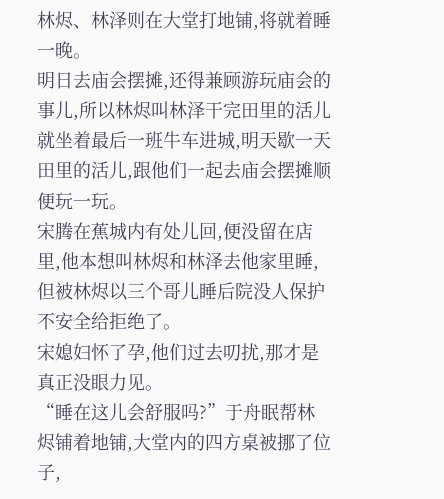林烬、林泽则在大堂打地铺,将就着睡一晚。
明日去庙会摆摊,还得兼顾游玩庙会的事儿,所以林烬叫林泽干完田里的活儿就坐着最后一班牛车进城,明天歇一天田里的活儿,跟他们一起去庙会摆摊顺便玩一玩。
宋腾在蕉城内有处儿回,便没留在店里,他本想叫林烬和林泽去他家里睡,但被林烬以三个哥儿睡后院没人保护不安全给拒绝了。
宋媳妇怀了孕,他们过去叨扰,那才是真正没眼力见。
“睡在这儿会舒服吗?”于舟眠帮林烬铺着地铺,大堂内的四方桌被挪了位子,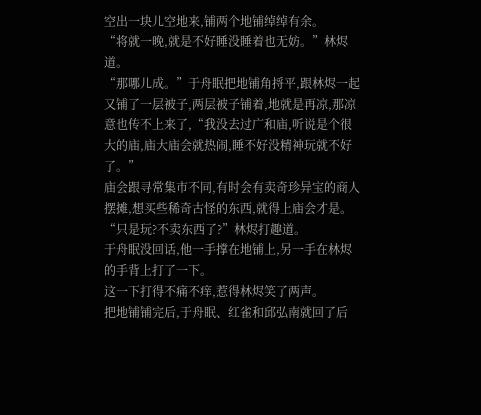空出一块儿空地来,铺两个地铺绰绰有余。
“将就一晚,就是不好睡没睡着也无妨。”林烬道。
“那哪儿成。”于舟眠把地铺角捋平,跟林烬一起又铺了一层被子,两层被子铺着,地就是再凉,那凉意也传不上来了,“我没去过广和庙,听说是个很大的庙,庙大庙会就热闹,睡不好没精神玩就不好了。”
庙会跟寻常集市不同,有时会有卖奇珍异宝的商人摆摊,想买些稀奇古怪的东西,就得上庙会才是。
“只是玩?不卖东西了?”林烬打趣道。
于舟眠没回话,他一手撑在地铺上,另一手在林烬的手背上打了一下。
这一下打得不痛不痒,惹得林烬笑了两声。
把地铺铺完后,于舟眠、红雀和邱弘南就回了后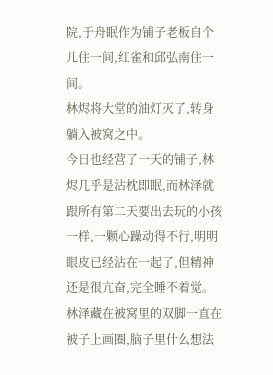院,于舟眠作为铺子老板自个儿住一间,红雀和邱弘南住一间。
林烬将大堂的油灯灭了,转身躺入被窝之中。
今日也经营了一天的铺子,林烬几乎是沾枕即眠,而林泽就跟所有第二天要出去玩的小孩一样,一颗心躁动得不行,明明眼皮已经沾在一起了,但精神还是很亢奋,完全睡不着觉。
林泽藏在被窝里的双脚一直在被子上画圈,脑子里什么想法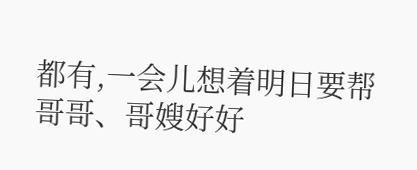都有,一会儿想着明日要帮哥哥、哥嫂好好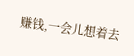赚钱,一会儿想着去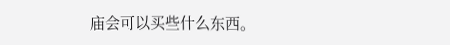庙会可以买些什么东西。